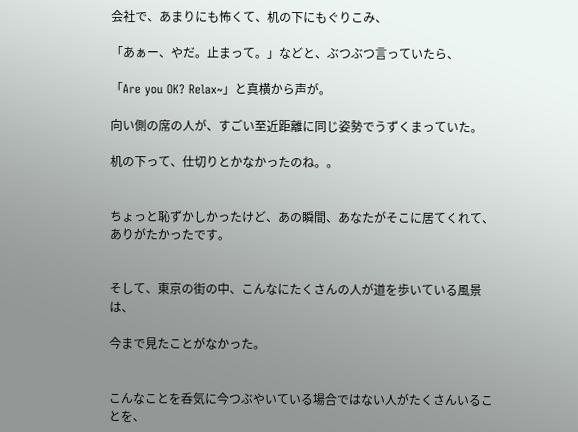会社で、あまりにも怖くて、机の下にもぐりこみ、

「あぁー、やだ。止まって。」などと、ぶつぶつ言っていたら、

「Are you OK? Relax~」と真横から声が。

向い側の席の人が、すごい至近距離に同じ姿勢でうずくまっていた。

机の下って、仕切りとかなかったのね。。


ちょっと恥ずかしかったけど、あの瞬間、あなたがそこに居てくれて、ありがたかったです。


そして、東京の街の中、こんなにたくさんの人が道を歩いている風景は、

今まで見たことがなかった。


こんなことを呑気に今つぶやいている場合ではない人がたくさんいることを、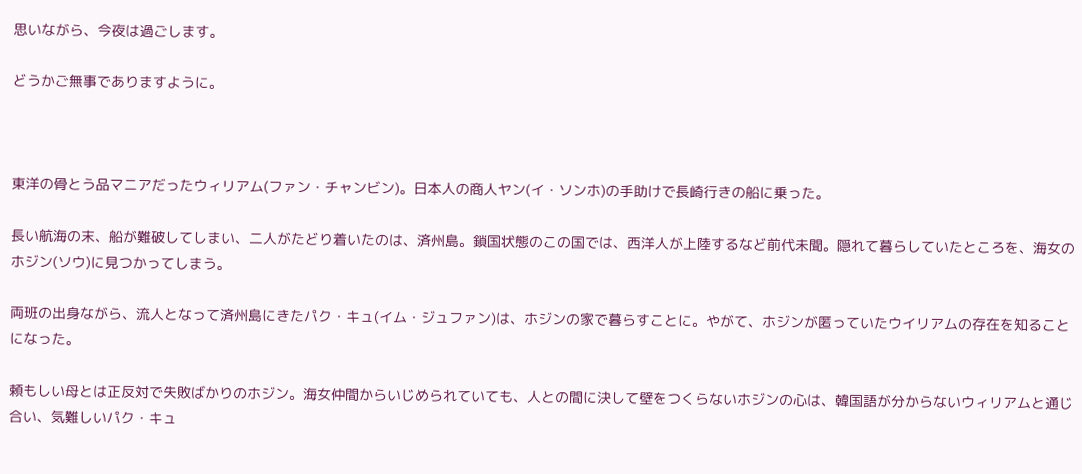思いながら、今夜は過ごします。

どうかご無事でありますように。



東洋の骨とう品マニアだったウィリアム(ファン・チャンビン)。日本人の商人ヤン(イ・ソンホ)の手助けで長崎行きの船に乗った。

長い航海の末、船が難破してしまい、二人がたどり着いたのは、済州島。鎖国状態のこの国では、西洋人が上陸するなど前代未聞。隠れて暮らしていたところを、海女のホジン(ソウ)に見つかってしまう。

両班の出身ながら、流人となって済州島にきたパク・キュ(イム・ジュファン)は、ホジンの家で暮らすことに。やがて、ホジンが匿っていたウイリアムの存在を知ることになった。

頼もしい母とは正反対で失敗ばかりのホジン。海女仲間からいじめられていても、人との間に決して壁をつくらないホジンの心は、韓国語が分からないウィリアムと通じ合い、気難しいパク・キュ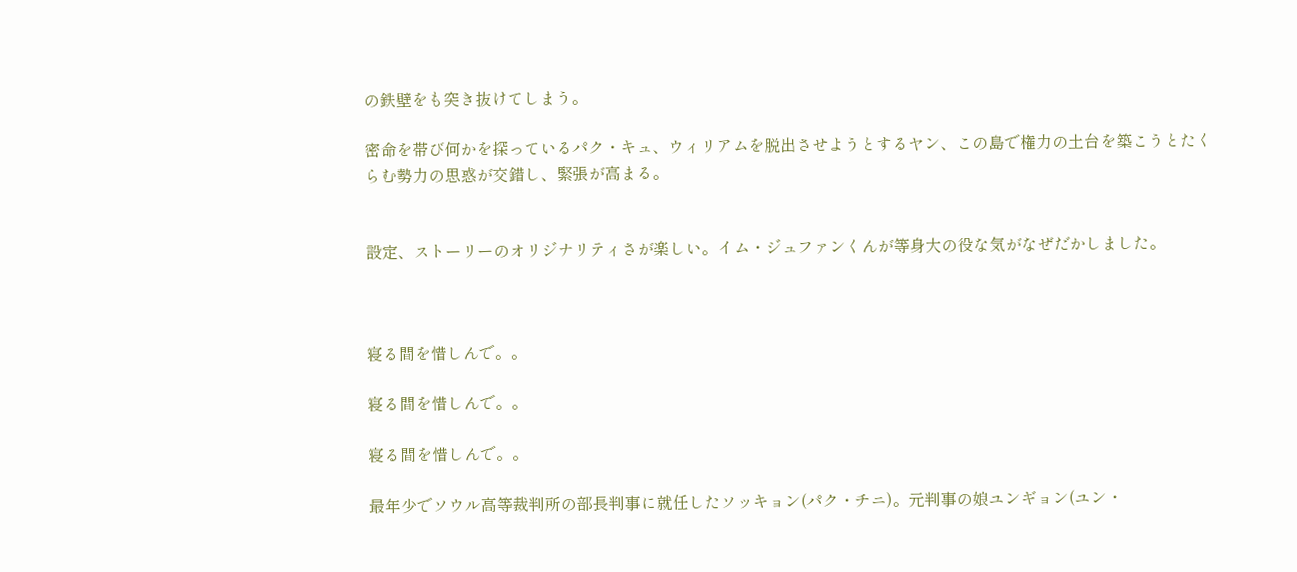の鉄壁をも突き抜けてしまう。

密命を帯び何かを探っているパク・キュ、ウィリアムを脱出させようとするヤン、この島で権力の土台を築こうとたくらむ勢力の思惑が交錯し、緊張が高まる。


設定、ストーリーのオリジナリティさが楽しい。イム・ジュファンくんが等身大の役な気がなぜだかしました。



寝る間を惜しんで。。

寝る間を惜しんで。。

寝る間を惜しんで。。

最年少でソウル高等裁判所の部長判事に就任したソッキョン(パク・チニ)。元判事の娘ユンギョン(ユン・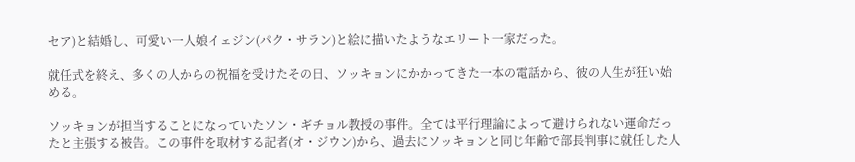セア)と結婚し、可愛い一人娘イェジン(パク・サラン)と絵に描いたようなエリート一家だった。

就任式を終え、多くの人からの祝福を受けたその日、ソッキョンにかかってきた一本の電話から、彼の人生が狂い始める。

ソッキョンが担当することになっていたソン・ギチョル教授の事件。全ては平行理論によって避けられない運命だったと主張する被告。この事件を取材する記者(オ・ジウン)から、過去にソッキョンと同じ年齢で部長判事に就任した人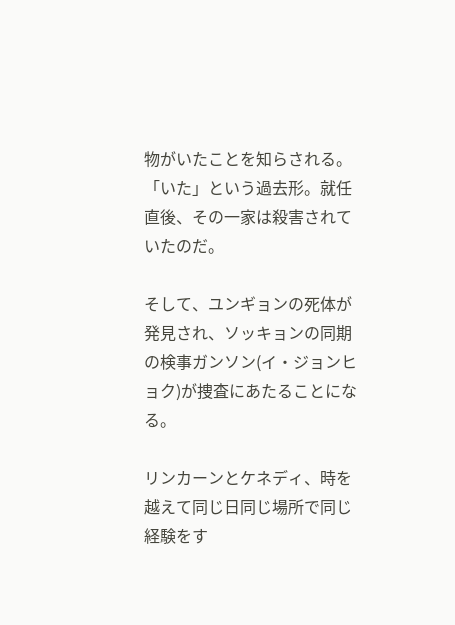物がいたことを知らされる。「いた」という過去形。就任直後、その一家は殺害されていたのだ。

そして、ユンギョンの死体が発見され、ソッキョンの同期の検事ガンソン(イ・ジョンヒョク)が捜査にあたることになる。

リンカーンとケネディ、時を越えて同じ日同じ場所で同じ経験をす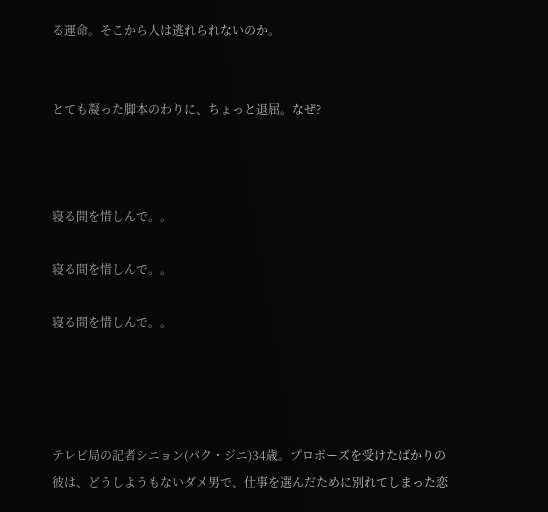る運命。そこから人は逃れられないのか。


とても凝った脚本のわりに、ちょっと退屈。なぜ?



寝る間を惜しんで。。

寝る間を惜しんで。。

寝る間を惜しんで。。




テレビ局の記者シニョン(パク・ジニ)34歳。プロポーズを受けたばかりの彼は、どうしようもないダメ男で、仕事を選んだために別れてしまった恋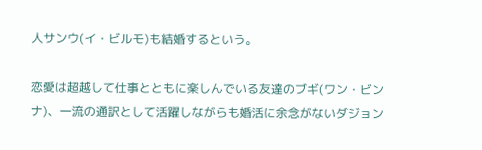人サンウ(イ・ビルモ)も結婚するという。

恋愛は超越して仕事とともに楽しんでいる友達のブギ(ワン・ビンナ)、一流の通訳として活躍しながらも婚活に余念がないダジョン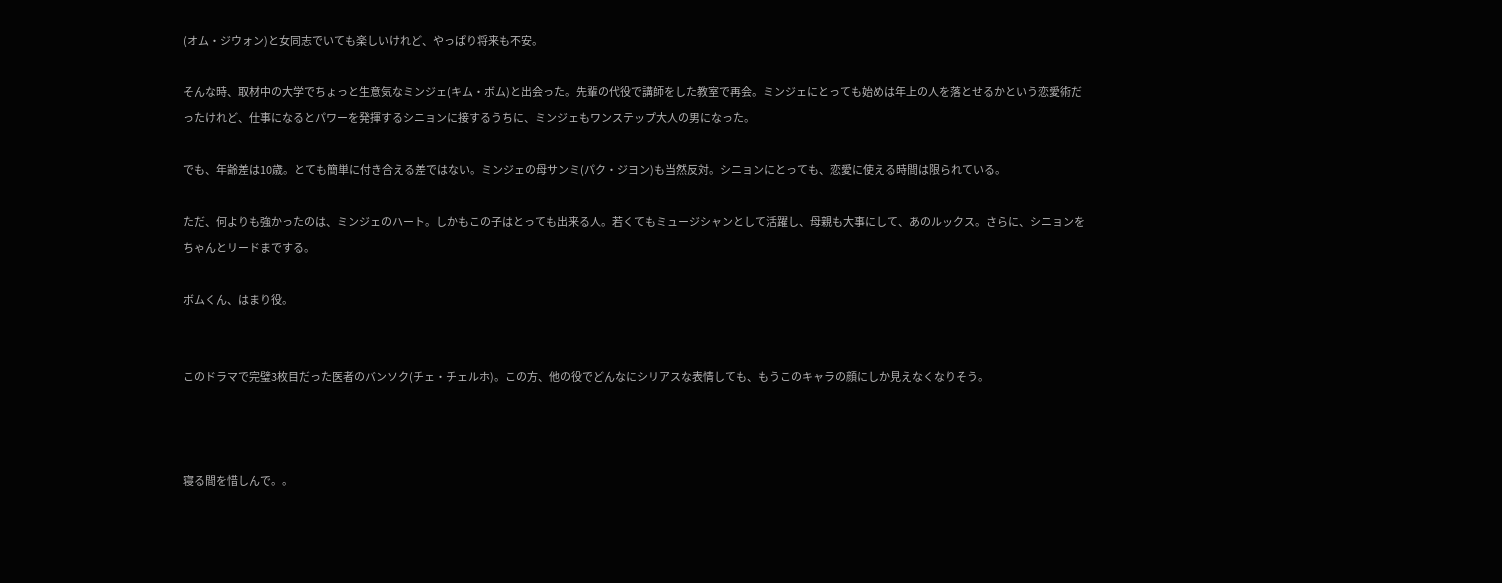(オム・ジウォン)と女同志でいても楽しいけれど、やっぱり将来も不安。

そんな時、取材中の大学でちょっと生意気なミンジェ(キム・ボム)と出会った。先輩の代役で講師をした教室で再会。ミンジェにとっても始めは年上の人を落とせるかという恋愛術だったけれど、仕事になるとパワーを発揮するシニョンに接するうちに、ミンジェもワンステップ大人の男になった。

でも、年齢差は10歳。とても簡単に付き合える差ではない。ミンジェの母サンミ(パク・ジヨン)も当然反対。シニョンにとっても、恋愛に使える時間は限られている。

ただ、何よりも強かったのは、ミンジェのハート。しかもこの子はとっても出来る人。若くてもミュージシャンとして活躍し、母親も大事にして、あのルックス。さらに、シニョンをちゃんとリードまでする。

ボムくん、はまり役。


このドラマで完璧3枚目だった医者のバンソク(チェ・チェルホ)。この方、他の役でどんなにシリアスな表情しても、もうこのキャラの顔にしか見えなくなりそう。



寝る間を惜しんで。。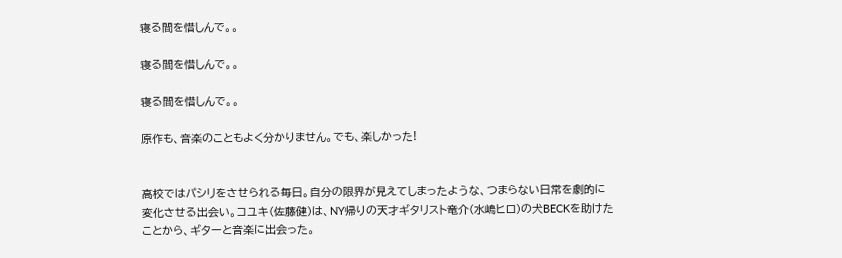寝る間を惜しんで。。

寝る間を惜しんで。。

寝る間を惜しんで。。

原作も、音楽のこともよく分かりません。でも、楽しかった!


高校ではパシリをさせられる毎日。自分の限界が見えてしまったような、つまらない日常を劇的に変化させる出会い。コユキ(佐藤健)は、NY帰りの天才ギタリスト竜介(水嶋ヒロ)の犬BECKを助けたことから、ギターと音楽に出会った。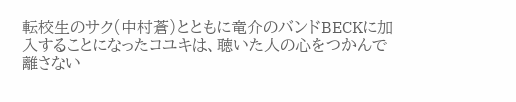転校生のサク(中村蒼)とともに竜介のバンドBECKに加入することになったコユキは、聴いた人の心をつかんで離さない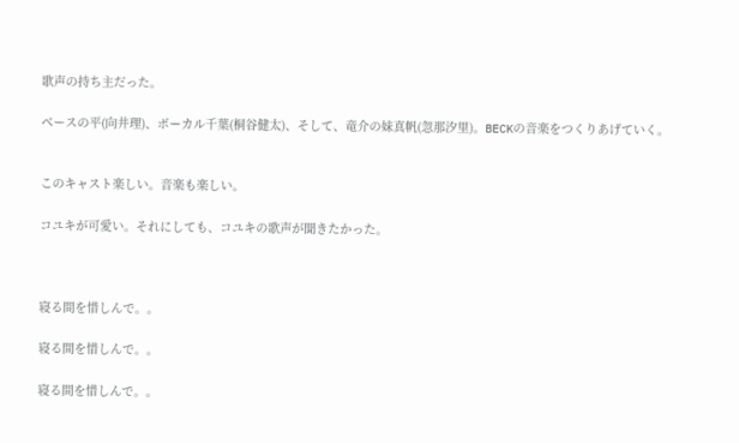歌声の持ち主だった。

ベースの平(向井理)、ボーカル千葉(桐谷健太)、そして、竜介の妹真帆(忽那汐里)。BECKの音楽をつくりあげていく。


このキャスト楽しい。音楽も楽しい。

コユキが可愛い。それにしても、コユキの歌声が聞きたかった。



寝る間を惜しんで。。

寝る間を惜しんで。。

寝る間を惜しんで。。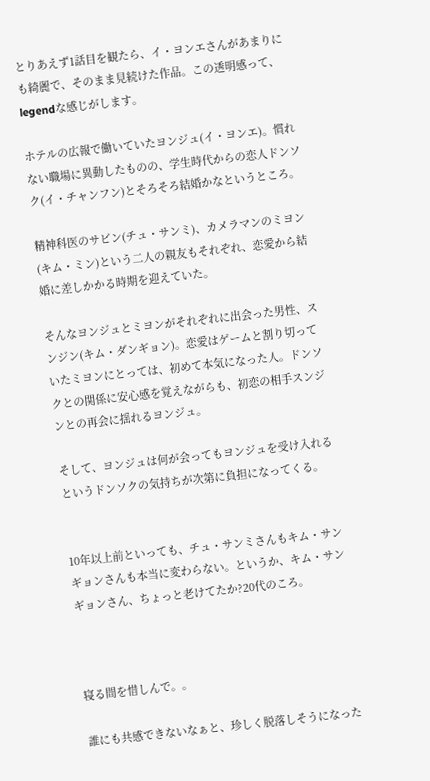とりあえず1話目を観たら、イ・ヨンエさんがあまりにも綺麗で、そのまま見続けた作品。この透明感って、legendな感じがします。

ホテルの広報で働いていたヨンジュ(イ・ヨンエ)。慣れない職場に異動したものの、学生時代からの恋人ドンソク(イ・チャンフン)とそろそろ結婚かなというところ。

精神科医のサビン(チュ・サンミ)、カメラマンのミヨン(キム・ミン)という二人の親友もそれぞれ、恋愛から結婚に差しかかる時期を迎えていた。

そんなヨンジュとミヨンがそれぞれに出会った男性、スンジン(キム・ダンギョン)。恋愛はゲームと割り切っていたミヨンにとっては、初めて本気になった人。ドンソクとの関係に安心感を覚えながらも、初恋の相手スンジンとの再会に揺れるヨンジュ。

そして、ヨンジュは何が会ってもヨンジュを受け入れるというドンソクの気持ちが次第に負担になってくる。


10年以上前といっても、チュ・サンミさんもキム・サンギョンさんも本当に変わらない。というか、キム・サンギョンさん、ちょっと老けてたか?20代のころ。



寝る間を惜しんで。。

誰にも共感できないなぁと、珍しく脱落しそうになった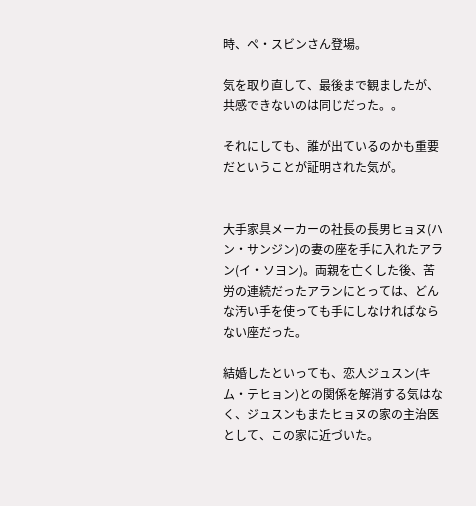時、ペ・スビンさん登場。

気を取り直して、最後まで観ましたが、共感できないのは同じだった。。

それにしても、誰が出ているのかも重要だということが証明された気が。


大手家具メーカーの社長の長男ヒョヌ(ハン・サンジン)の妻の座を手に入れたアラン(イ・ソヨン)。両親を亡くした後、苦労の連続だったアランにとっては、どんな汚い手を使っても手にしなければならない座だった。

結婚したといっても、恋人ジュスン(キム・テヒョン)との関係を解消する気はなく、ジュスンもまたヒョヌの家の主治医として、この家に近づいた。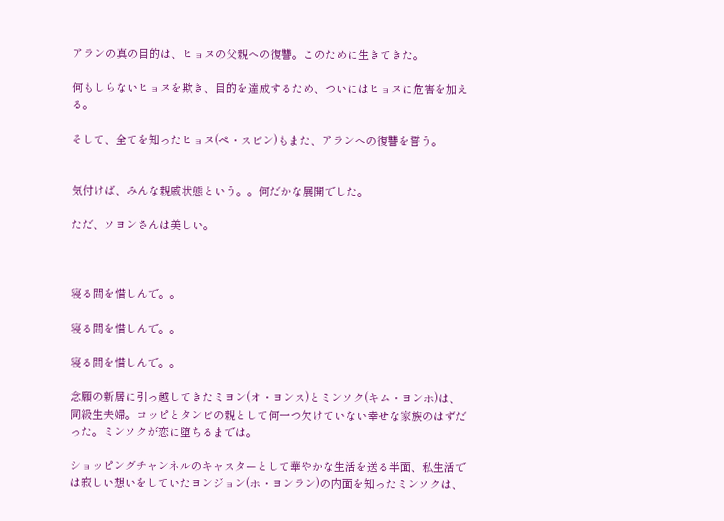アランの真の目的は、ヒョヌの父親への復讐。このために生きてきた。

何もしらないヒョヌを欺き、目的を達成するため、ついにはヒョヌに危害を加える。

そして、全てを知ったヒョヌ(ペ・スビン)もまた、アランへの復讐を誓う。


気付けば、みんな親戚状態という。。何だかな展開でした。

ただ、ソヨンさんは美しい。



寝る間を惜しんで。。

寝る間を惜しんで。。

寝る間を惜しんで。。

念願の新居に引っ越してきたミヨン(オ・ヨンス)とミンソク(キム・ヨンホ)は、同級生夫婦。コッピとタンビの親として何一つ欠けていない幸せな家族のはずだった。ミンソクが恋に堕ちるまでは。

ショッピングチャンネルのキャスターとして華やかな生活を送る半面、私生活では寂しい想いをしていたヨンジョン(ホ・ヨンラン)の内面を知ったミンソクは、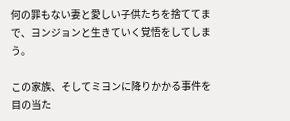何の罪もない妻と愛しい子供たちを捨ててまで、ヨンジョンと生きていく覚悟をしてしまう。

この家族、そしてミヨンに降りかかる事件を目の当た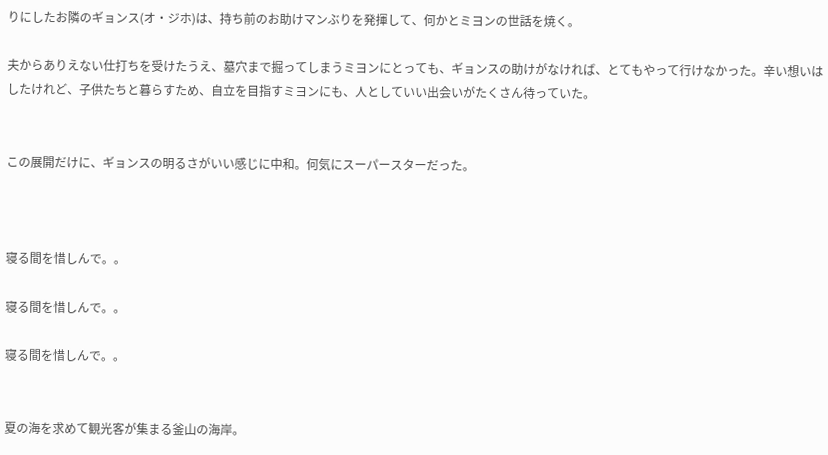りにしたお隣のギョンス(オ・ジホ)は、持ち前のお助けマンぶりを発揮して、何かとミヨンの世話を焼く。

夫からありえない仕打ちを受けたうえ、墓穴まで掘ってしまうミヨンにとっても、ギョンスの助けがなければ、とてもやって行けなかった。辛い想いはしたけれど、子供たちと暮らすため、自立を目指すミヨンにも、人としていい出会いがたくさん待っていた。


この展開だけに、ギョンスの明るさがいい感じに中和。何気にスーパースターだった。



寝る間を惜しんで。。

寝る間を惜しんで。。

寝る間を惜しんで。。


夏の海を求めて観光客が集まる釜山の海岸。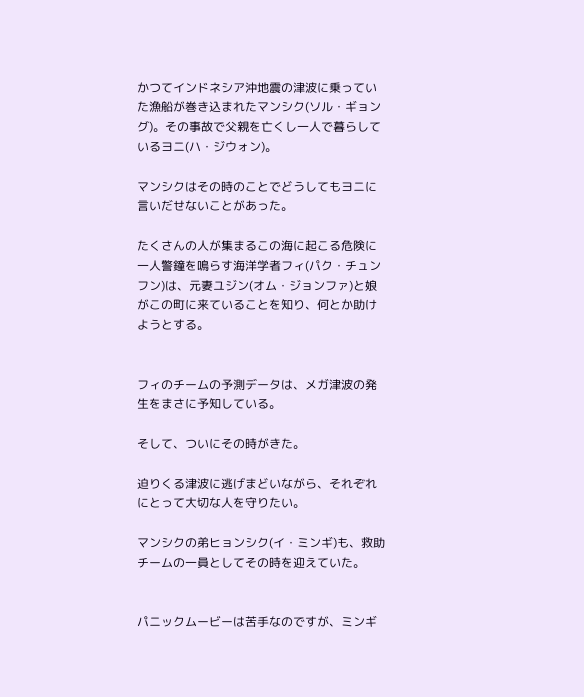かつてインドネシア沖地震の津波に乗っていた漁船が巻き込まれたマンシク(ソル・ギョング)。その事故で父親を亡くし一人で暮らしているヨニ(ハ・ジウォン)。

マンシクはその時のことでどうしてもヨニに言いだせないことがあった。

たくさんの人が集まるこの海に起こる危険に一人警鐘を鳴らす海洋学者フィ(パク・チュンフン)は、元妻ユジン(オム・ジョンファ)と娘がこの町に来ていることを知り、何とか助けようとする。


フィのチームの予測データは、メガ津波の発生をまさに予知している。

そして、ついにその時がきた。

迫りくる津波に逃げまどいながら、それぞれにとって大切な人を守りたい。

マンシクの弟ヒョンシク(イ・ミンギ)も、救助チームの一員としてその時を迎えていた。


パニックムービーは苦手なのですが、ミンギ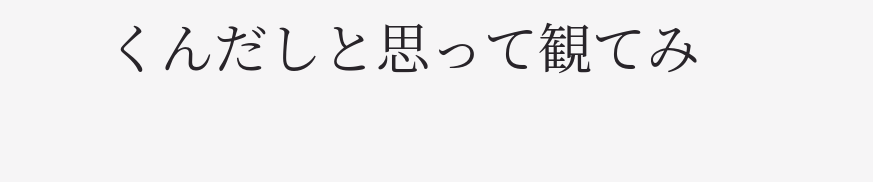くんだしと思って観てみ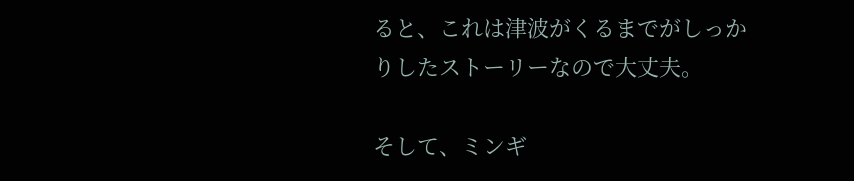ると、これは津波がくるまでがしっかりしたストーリーなので大丈夫。

そして、ミンギ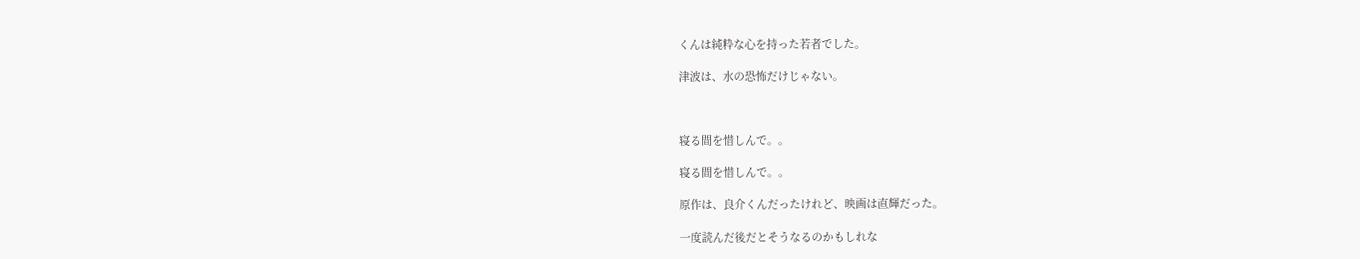くんは純粋な心を持った若者でした。

津波は、水の恐怖だけじゃない。



寝る間を惜しんで。。

寝る間を惜しんで。。

原作は、良介くんだったけれど、映画は直輝だった。

一度読んだ後だとそうなるのかもしれな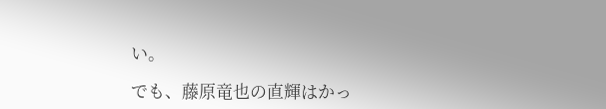い。

でも、藤原竜也の直輝はかっ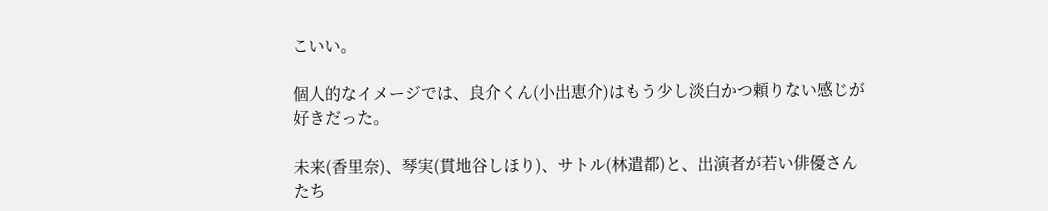こいい。

個人的なイメージでは、良介くん(小出恵介)はもう少し淡白かつ頼りない感じが好きだった。

未来(香里奈)、琴実(貫地谷しほり)、サトル(林遣都)と、出演者が若い俳優さんたち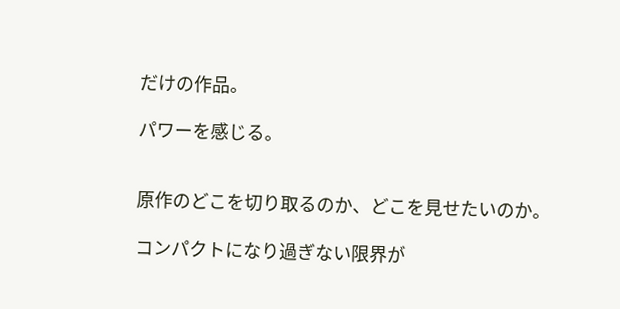だけの作品。

パワーを感じる。


原作のどこを切り取るのか、どこを見せたいのか。

コンパクトになり過ぎない限界が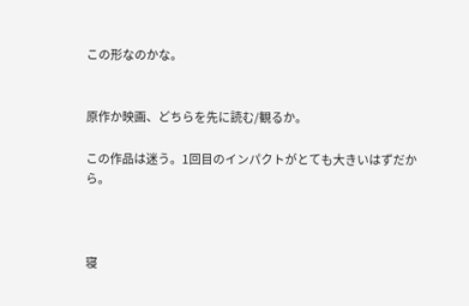この形なのかな。


原作か映画、どちらを先に読む/観るか。

この作品は迷う。1回目のインパクトがとても大きいはずだから。



寝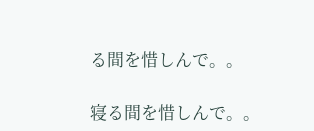る間を惜しんで。。

寝る間を惜しんで。。